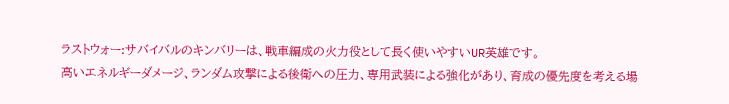ラストウォー:サバイバルのキンバリーは、戦車編成の火力役として長く使いやすいUR英雄です。
高いエネルギーダメージ、ランダム攻撃による後衛への圧力、専用武装による強化があり、育成の優先度を考える場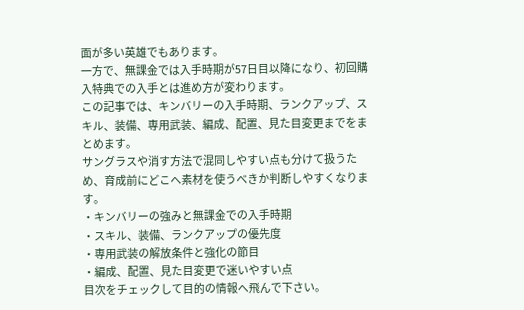面が多い英雄でもあります。
一方で、無課金では入手時期が57日目以降になり、初回購入特典での入手とは進め方が変わります。
この記事では、キンバリーの入手時期、ランクアップ、スキル、装備、専用武装、編成、配置、見た目変更までをまとめます。
サングラスや消す方法で混同しやすい点も分けて扱うため、育成前にどこへ素材を使うべきか判断しやすくなります。
・キンバリーの強みと無課金での入手時期
・スキル、装備、ランクアップの優先度
・専用武装の解放条件と強化の節目
・編成、配置、見た目変更で迷いやすい点
目次をチェックして目的の情報へ飛んで下さい。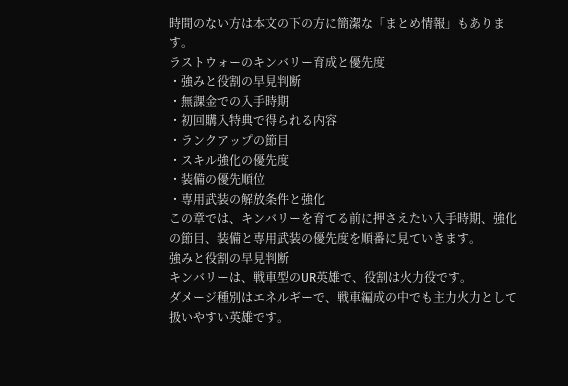時間のない方は本文の下の方に簡潔な「まとめ情報」もあります。
ラストウォーのキンバリー育成と優先度
・強みと役割の早見判断
・無課金での入手時期
・初回購入特典で得られる内容
・ランクアップの節目
・スキル強化の優先度
・装備の優先順位
・専用武装の解放条件と強化
この章では、キンバリーを育てる前に押さえたい入手時期、強化の節目、装備と専用武装の優先度を順番に見ていきます。
強みと役割の早見判断
キンバリーは、戦車型のUR英雄で、役割は火力役です。
ダメージ種別はエネルギーで、戦車編成の中でも主力火力として扱いやすい英雄です。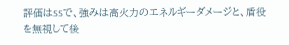評価はSSで、強みは高火力のエネルギーダメージと、盾役を無視して後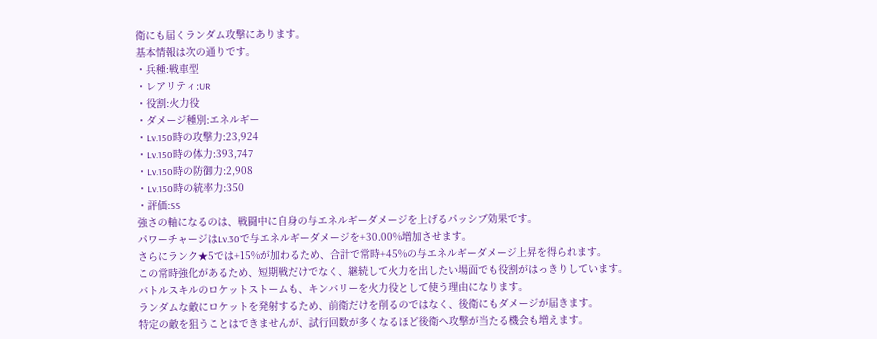衛にも届くランダム攻撃にあります。
基本情報は次の通りです。
・兵種:戦車型
・レアリティ:UR
・役割:火力役
・ダメージ種別:エネルギー
・Lv.150時の攻撃力:23,924
・Lv.150時の体力:393,747
・Lv.150時の防御力:2,908
・Lv.150時の統率力:350
・評価:SS
強さの軸になるのは、戦闘中に自身の与エネルギーダメージを上げるパッシブ効果です。
パワーチャージはLv.30で与エネルギーダメージを+30.00%増加させます。
さらにランク★5では+15%が加わるため、合計で常時+45%の与エネルギーダメージ上昇を得られます。
この常時強化があるため、短期戦だけでなく、継続して火力を出したい場面でも役割がはっきりしています。
バトルスキルのロケットストームも、キンバリーを火力役として使う理由になります。
ランダムな敵にロケットを発射するため、前衛だけを削るのではなく、後衛にもダメージが届きます。
特定の敵を狙うことはできませんが、試行回数が多くなるほど後衛へ攻撃が当たる機会も増えます。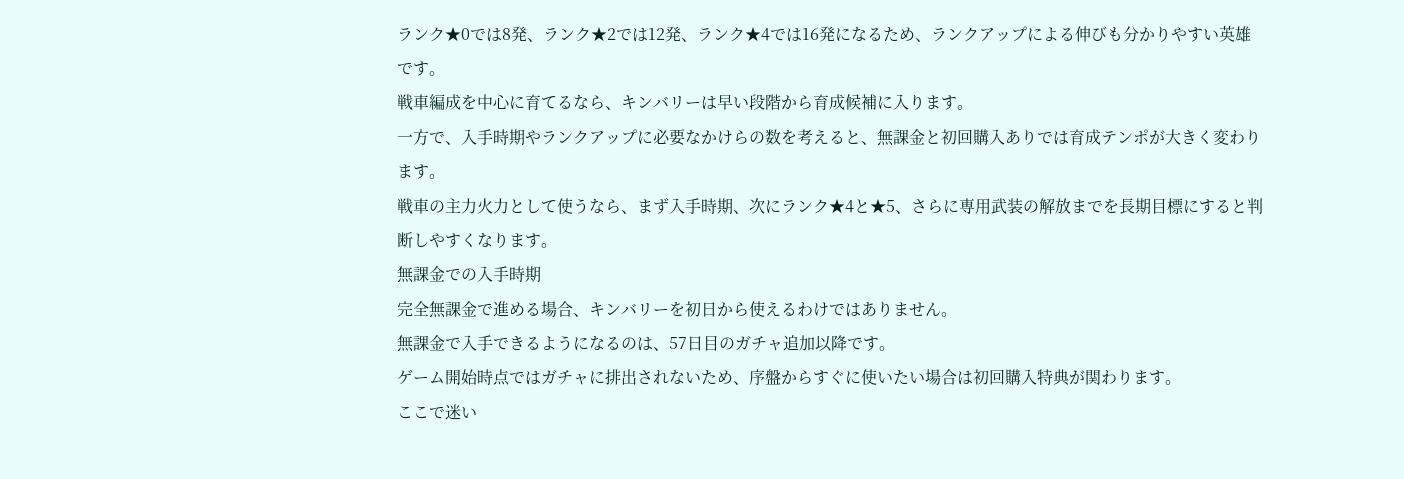ランク★0では8発、ランク★2では12発、ランク★4では16発になるため、ランクアップによる伸びも分かりやすい英雄です。
戦車編成を中心に育てるなら、キンバリーは早い段階から育成候補に入ります。
一方で、入手時期やランクアップに必要なかけらの数を考えると、無課金と初回購入ありでは育成テンポが大きく変わります。
戦車の主力火力として使うなら、まず入手時期、次にランク★4と★5、さらに専用武装の解放までを長期目標にすると判断しやすくなります。
無課金での入手時期
完全無課金で進める場合、キンバリーを初日から使えるわけではありません。
無課金で入手できるようになるのは、57日目のガチャ追加以降です。
ゲーム開始時点ではガチャに排出されないため、序盤からすぐに使いたい場合は初回購入特典が関わります。
ここで迷い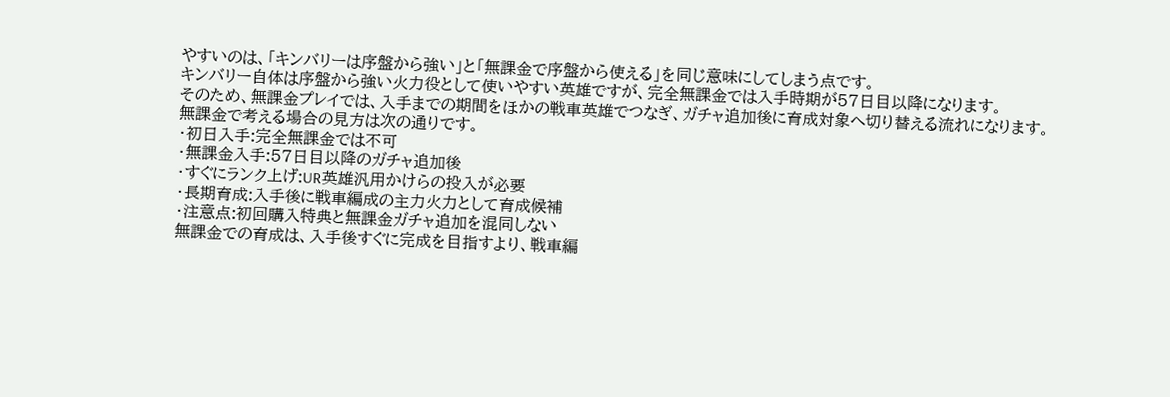やすいのは、「キンバリーは序盤から強い」と「無課金で序盤から使える」を同じ意味にしてしまう点です。
キンバリー自体は序盤から強い火力役として使いやすい英雄ですが、完全無課金では入手時期が57日目以降になります。
そのため、無課金プレイでは、入手までの期間をほかの戦車英雄でつなぎ、ガチャ追加後に育成対象へ切り替える流れになります。
無課金で考える場合の見方は次の通りです。
・初日入手:完全無課金では不可
・無課金入手:57日目以降のガチャ追加後
・すぐにランク上げ:UR英雄汎用かけらの投入が必要
・長期育成:入手後に戦車編成の主力火力として育成候補
・注意点:初回購入特典と無課金ガチャ追加を混同しない
無課金での育成は、入手後すぐに完成を目指すより、戦車編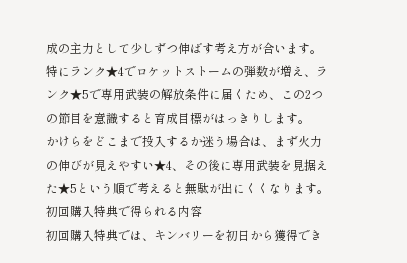成の主力として少しずつ伸ばす考え方が合います。
特にランク★4でロケットストームの弾数が増え、ランク★5で専用武装の解放条件に届くため、この2つの節目を意識すると育成目標がはっきりします。
かけらをどこまで投入するか迷う場合は、まず火力の伸びが見えやすい★4、その後に専用武装を見据えた★5という順で考えると無駄が出にくくなります。
初回購入特典で得られる内容
初回購入特典では、キンバリーを初日から獲得でき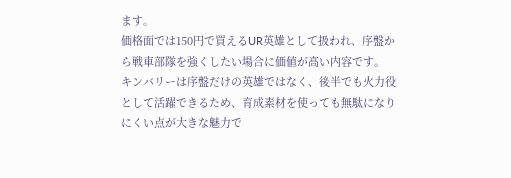ます。
価格面では150円で買えるUR英雄として扱われ、序盤から戦車部隊を強くしたい場合に価値が高い内容です。
キンバリーは序盤だけの英雄ではなく、後半でも火力役として活躍できるため、育成素材を使っても無駄になりにくい点が大きな魅力で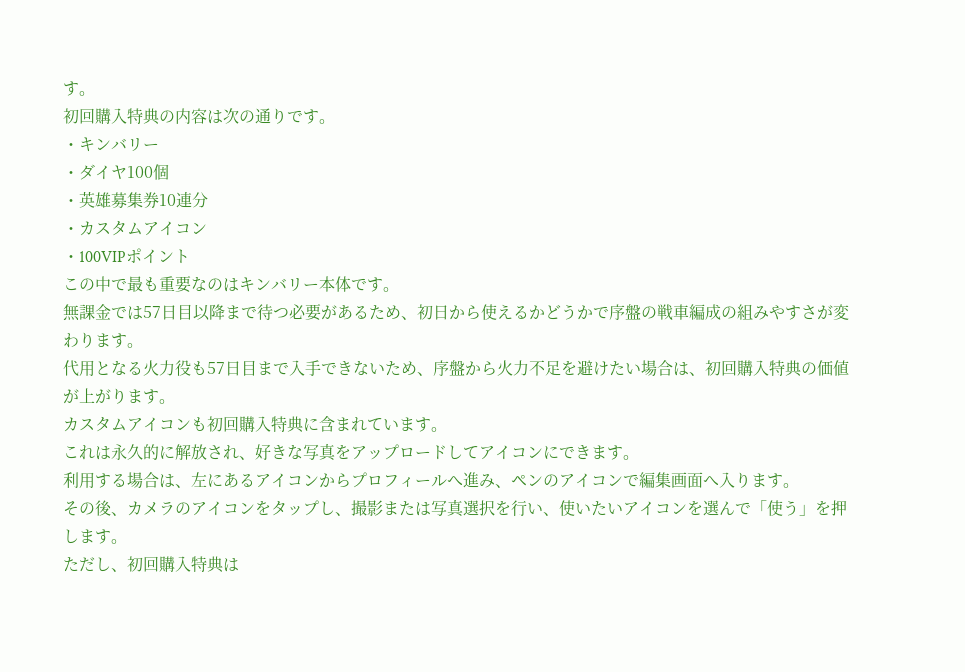す。
初回購入特典の内容は次の通りです。
・キンバリー
・ダイヤ100個
・英雄募集券10連分
・カスタムアイコン
・100VIPポイント
この中で最も重要なのはキンバリー本体です。
無課金では57日目以降まで待つ必要があるため、初日から使えるかどうかで序盤の戦車編成の組みやすさが変わります。
代用となる火力役も57日目まで入手できないため、序盤から火力不足を避けたい場合は、初回購入特典の価値が上がります。
カスタムアイコンも初回購入特典に含まれています。
これは永久的に解放され、好きな写真をアップロードしてアイコンにできます。
利用する場合は、左にあるアイコンからプロフィールへ進み、ペンのアイコンで編集画面へ入ります。
その後、カメラのアイコンをタップし、撮影または写真選択を行い、使いたいアイコンを選んで「使う」を押します。
ただし、初回購入特典は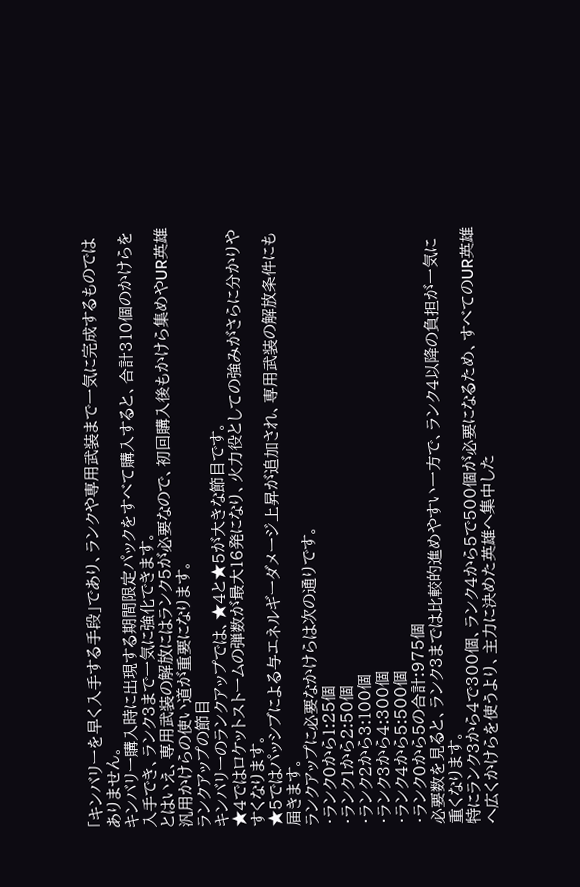「キンバリーを早く入手する手段」であり、ランクや専用武装まで一気に完成するものではありません。
キンバリー購入時に出現する期間限定パックをすべて購入すると、合計310個のかけらを入手でき、ランク3まで一気に強化できます。
とはいえ、専用武装の解放にはランク5が必要なので、初回購入後もかけら集めやUR英雄汎用かけらの使い道が重要になります。
ランクアップの節目
キンバリーのランクアップでは、★4と★5が大きな節目です。
★4ではロケットストームの弾数が最大16発になり、火力役としての強みがさらに分かりやすくなります。
★5ではパッシブによる与エネルギーダメージ上昇が追加され、専用武装の解放条件にも届きます。
ランクアップに必要なかけらは次の通りです。
・ランク0から1:25個
・ランク1から2:50個
・ランク2から3:100個
・ランク3から4:300個
・ランク4から5:500個
・ランク0から5の合計:975個
必要数を見ると、ランク3までは比較的進めやすい一方で、ランク4以降の負担が一気に重くなります。
特にランク3から4で300個、ランク4から5で500個が必要になるため、すべてのUR英雄へ広くかけらを使うより、主力に決めた英雄へ集中した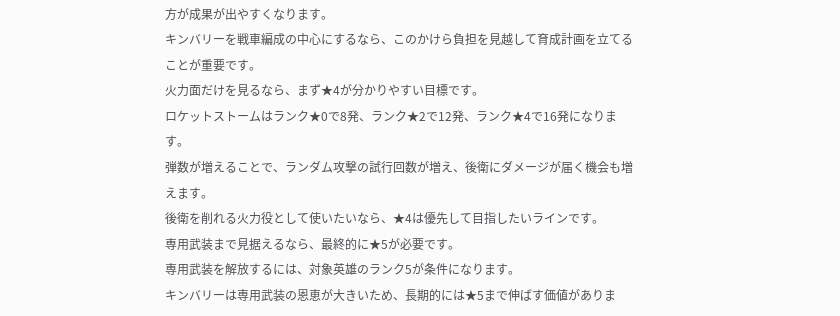方が成果が出やすくなります。
キンバリーを戦車編成の中心にするなら、このかけら負担を見越して育成計画を立てることが重要です。
火力面だけを見るなら、まず★4が分かりやすい目標です。
ロケットストームはランク★0で8発、ランク★2で12発、ランク★4で16発になります。
弾数が増えることで、ランダム攻撃の試行回数が増え、後衛にダメージが届く機会も増えます。
後衛を削れる火力役として使いたいなら、★4は優先して目指したいラインです。
専用武装まで見据えるなら、最終的に★5が必要です。
専用武装を解放するには、対象英雄のランク5が条件になります。
キンバリーは専用武装の恩恵が大きいため、長期的には★5まで伸ばす価値がありま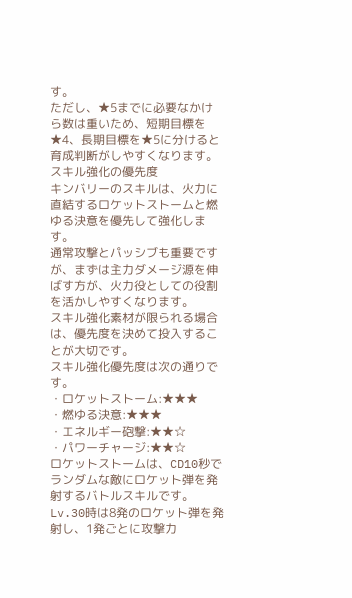す。
ただし、★5までに必要なかけら数は重いため、短期目標を★4、長期目標を★5に分けると育成判断がしやすくなります。
スキル強化の優先度
キンバリーのスキルは、火力に直結するロケットストームと燃ゆる決意を優先して強化します。
通常攻撃とパッシブも重要ですが、まずは主力ダメージ源を伸ばす方が、火力役としての役割を活かしやすくなります。
スキル強化素材が限られる場合は、優先度を決めて投入することが大切です。
スキル強化優先度は次の通りです。
・ロケットストーム:★★★
・燃ゆる決意:★★★
・エネルギー砲撃:★★☆
・パワーチャージ:★★☆
ロケットストームは、CD10秒でランダムな敵にロケット弾を発射するバトルスキルです。
Lv.30時は8発のロケット弾を発射し、1発ごとに攻撃力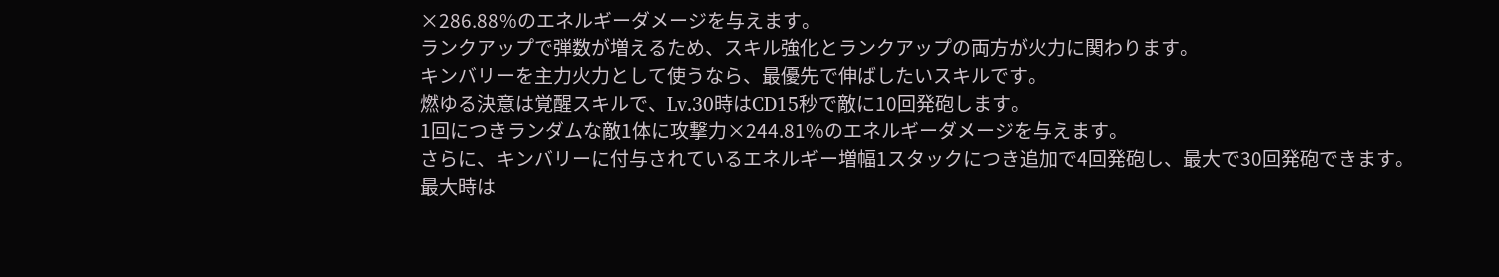×286.88%のエネルギーダメージを与えます。
ランクアップで弾数が増えるため、スキル強化とランクアップの両方が火力に関わります。
キンバリーを主力火力として使うなら、最優先で伸ばしたいスキルです。
燃ゆる決意は覚醒スキルで、Lv.30時はCD15秒で敵に10回発砲します。
1回につきランダムな敵1体に攻撃力×244.81%のエネルギーダメージを与えます。
さらに、キンバリーに付与されているエネルギー増幅1スタックにつき追加で4回発砲し、最大で30回発砲できます。
最大時は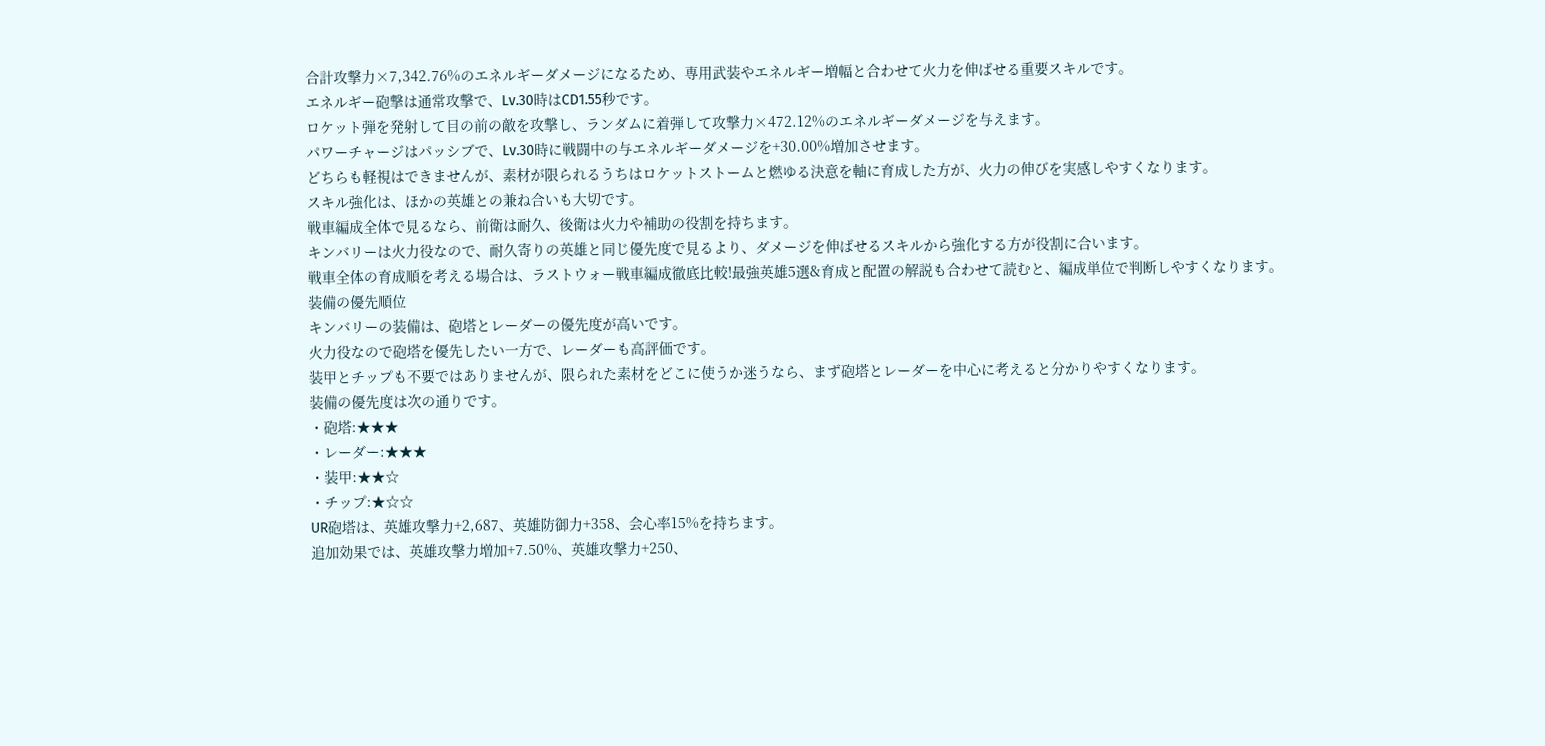合計攻撃力×7,342.76%のエネルギーダメージになるため、専用武装やエネルギー増幅と合わせて火力を伸ばせる重要スキルです。
エネルギー砲撃は通常攻撃で、Lv.30時はCD1.55秒です。
ロケット弾を発射して目の前の敵を攻撃し、ランダムに着弾して攻撃力×472.12%のエネルギーダメージを与えます。
パワーチャージはパッシブで、Lv.30時に戦闘中の与エネルギーダメージを+30.00%増加させます。
どちらも軽視はできませんが、素材が限られるうちはロケットストームと燃ゆる決意を軸に育成した方が、火力の伸びを実感しやすくなります。
スキル強化は、ほかの英雄との兼ね合いも大切です。
戦車編成全体で見るなら、前衛は耐久、後衛は火力や補助の役割を持ちます。
キンバリーは火力役なので、耐久寄りの英雄と同じ優先度で見るより、ダメージを伸ばせるスキルから強化する方が役割に合います。
戦車全体の育成順を考える場合は、ラストウォー戦車編成徹底比較!最強英雄5選&育成と配置の解説も合わせて読むと、編成単位で判断しやすくなります。
装備の優先順位
キンバリーの装備は、砲塔とレーダーの優先度が高いです。
火力役なので砲塔を優先したい一方で、レーダーも高評価です。
装甲とチップも不要ではありませんが、限られた素材をどこに使うか迷うなら、まず砲塔とレーダーを中心に考えると分かりやすくなります。
装備の優先度は次の通りです。
・砲塔:★★★
・レーダー:★★★
・装甲:★★☆
・チップ:★☆☆
UR砲塔は、英雄攻撃力+2,687、英雄防御力+358、会心率15%を持ちます。
追加効果では、英雄攻撃力増加+7.50%、英雄攻撃力+250、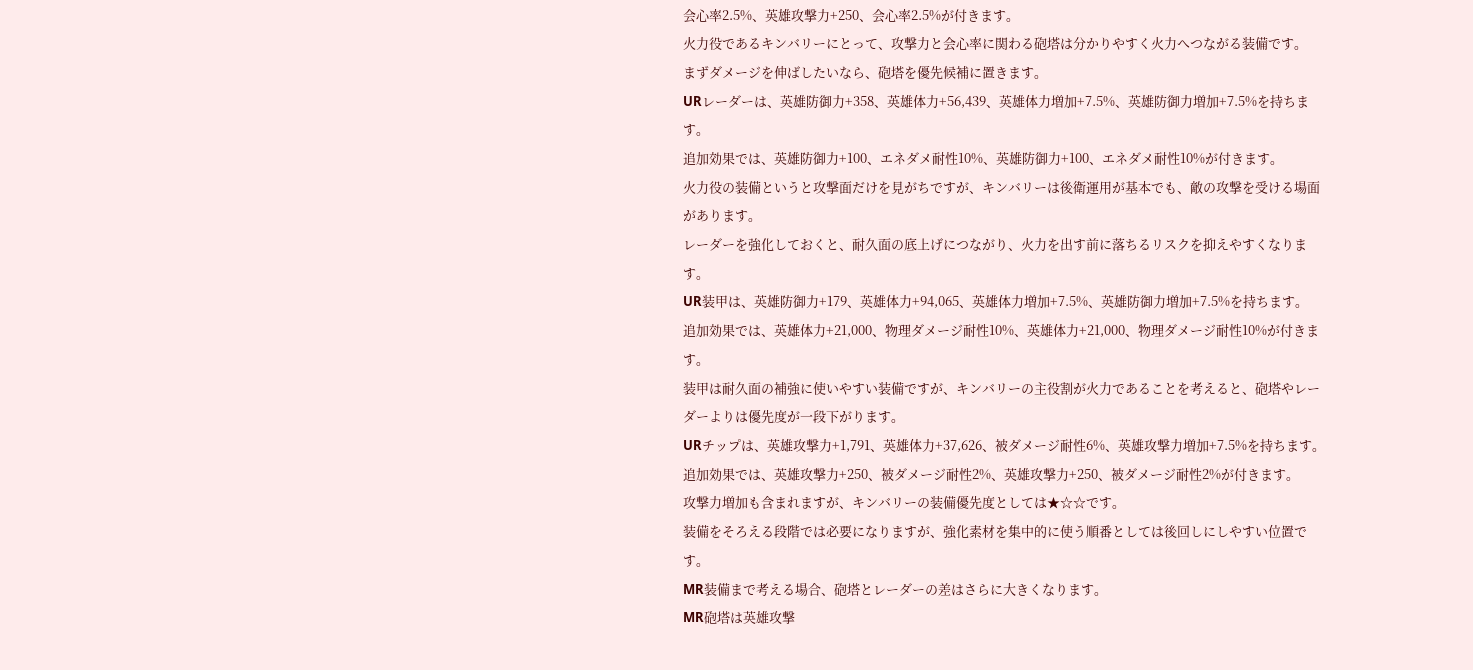会心率2.5%、英雄攻撃力+250、会心率2.5%が付きます。
火力役であるキンバリーにとって、攻撃力と会心率に関わる砲塔は分かりやすく火力へつながる装備です。
まずダメージを伸ばしたいなら、砲塔を優先候補に置きます。
URレーダーは、英雄防御力+358、英雄体力+56,439、英雄体力増加+7.5%、英雄防御力増加+7.5%を持ちます。
追加効果では、英雄防御力+100、エネダメ耐性10%、英雄防御力+100、エネダメ耐性10%が付きます。
火力役の装備というと攻撃面だけを見がちですが、キンバリーは後衛運用が基本でも、敵の攻撃を受ける場面があります。
レーダーを強化しておくと、耐久面の底上げにつながり、火力を出す前に落ちるリスクを抑えやすくなります。
UR装甲は、英雄防御力+179、英雄体力+94,065、英雄体力増加+7.5%、英雄防御力増加+7.5%を持ちます。
追加効果では、英雄体力+21,000、物理ダメージ耐性10%、英雄体力+21,000、物理ダメージ耐性10%が付きます。
装甲は耐久面の補強に使いやすい装備ですが、キンバリーの主役割が火力であることを考えると、砲塔やレーダーよりは優先度が一段下がります。
URチップは、英雄攻撃力+1,791、英雄体力+37,626、被ダメージ耐性6%、英雄攻撃力増加+7.5%を持ちます。
追加効果では、英雄攻撃力+250、被ダメージ耐性2%、英雄攻撃力+250、被ダメージ耐性2%が付きます。
攻撃力増加も含まれますが、キンバリーの装備優先度としては★☆☆です。
装備をそろえる段階では必要になりますが、強化素材を集中的に使う順番としては後回しにしやすい位置です。
MR装備まで考える場合、砲塔とレーダーの差はさらに大きくなります。
MR砲塔は英雄攻撃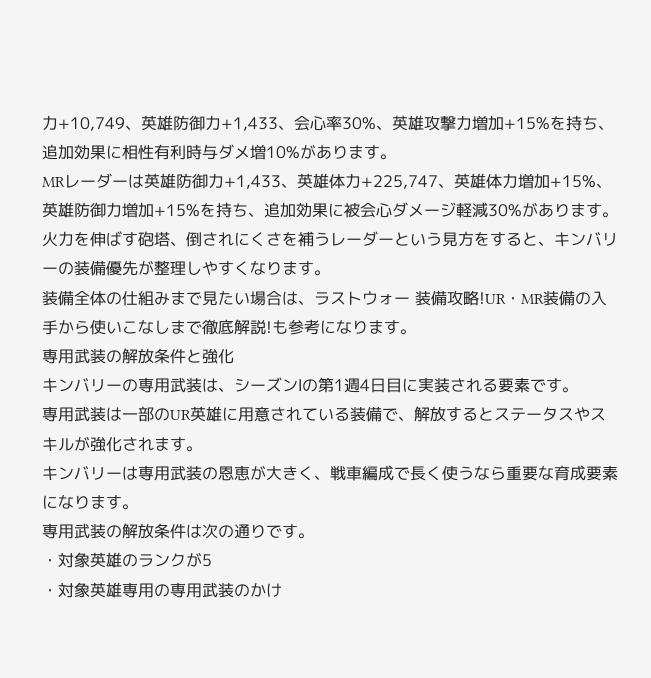力+10,749、英雄防御力+1,433、会心率30%、英雄攻撃力増加+15%を持ち、追加効果に相性有利時与ダメ増10%があります。
MRレーダーは英雄防御力+1,433、英雄体力+225,747、英雄体力増加+15%、英雄防御力増加+15%を持ち、追加効果に被会心ダメージ軽減30%があります。
火力を伸ばす砲塔、倒されにくさを補うレーダーという見方をすると、キンバリーの装備優先が整理しやすくなります。
装備全体の仕組みまで見たい場合は、ラストウォー 装備攻略!UR・MR装備の入手から使いこなしまで徹底解説!も参考になります。
専用武装の解放条件と強化
キンバリーの専用武装は、シーズンⅠの第1週4日目に実装される要素です。
専用武装は一部のUR英雄に用意されている装備で、解放するとステータスやスキルが強化されます。
キンバリーは専用武装の恩恵が大きく、戦車編成で長く使うなら重要な育成要素になります。
専用武装の解放条件は次の通りです。
・対象英雄のランクが5
・対象英雄専用の専用武装のかけ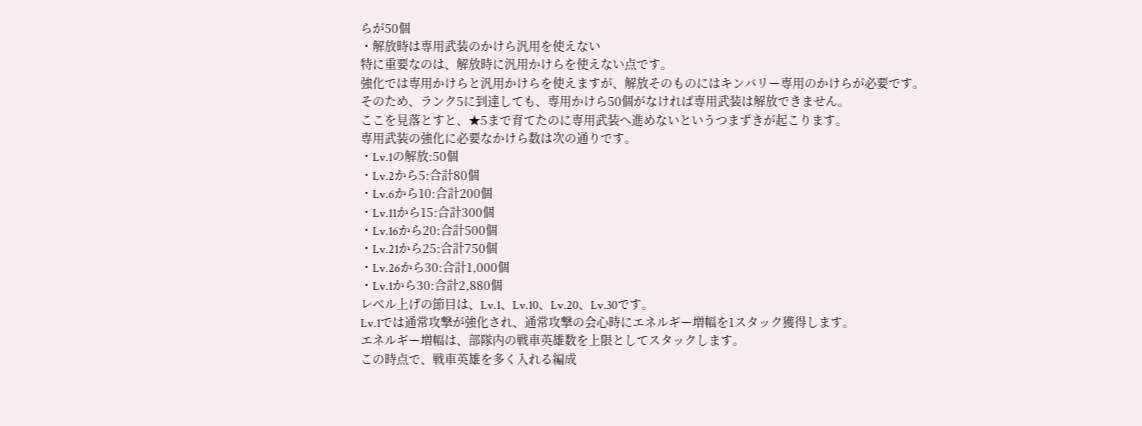らが50個
・解放時は専用武装のかけら汎用を使えない
特に重要なのは、解放時に汎用かけらを使えない点です。
強化では専用かけらと汎用かけらを使えますが、解放そのものにはキンバリー専用のかけらが必要です。
そのため、ランク5に到達しても、専用かけら50個がなければ専用武装は解放できません。
ここを見落とすと、★5まで育てたのに専用武装へ進めないというつまずきが起こります。
専用武装の強化に必要なかけら数は次の通りです。
・Lv.1の解放:50個
・Lv.2から5:合計80個
・Lv.6から10:合計200個
・Lv.11から15:合計300個
・Lv.16から20:合計500個
・Lv.21から25:合計750個
・Lv.26から30:合計1,000個
・Lv.1から30:合計2,880個
レベル上げの節目は、Lv.1、Lv.10、Lv.20、Lv.30です。
Lv.1では通常攻撃が強化され、通常攻撃の会心時にエネルギー増幅を1スタック獲得します。
エネルギー増幅は、部隊内の戦車英雄数を上限としてスタックします。
この時点で、戦車英雄を多く入れる編成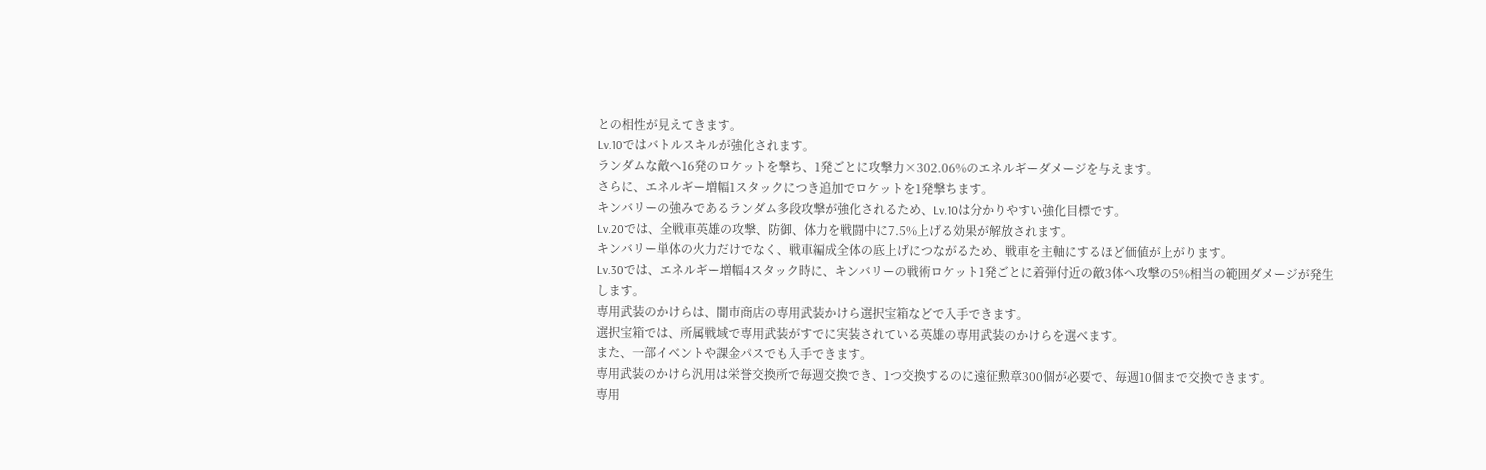との相性が見えてきます。
Lv.10ではバトルスキルが強化されます。
ランダムな敵へ16発のロケットを撃ち、1発ごとに攻撃力×302.06%のエネルギーダメージを与えます。
さらに、エネルギー増幅1スタックにつき追加でロケットを1発撃ちます。
キンバリーの強みであるランダム多段攻撃が強化されるため、Lv.10は分かりやすい強化目標です。
Lv.20では、全戦車英雄の攻撃、防御、体力を戦闘中に7.5%上げる効果が解放されます。
キンバリー単体の火力だけでなく、戦車編成全体の底上げにつながるため、戦車を主軸にするほど価値が上がります。
Lv.30では、エネルギー増幅4スタック時に、キンバリーの戦術ロケット1発ごとに着弾付近の敵3体へ攻撃の5%相当の範囲ダメージが発生します。
専用武装のかけらは、闇市商店の専用武装かけら選択宝箱などで入手できます。
選択宝箱では、所属戦域で専用武装がすでに実装されている英雄の専用武装のかけらを選べます。
また、一部イベントや課金パスでも入手できます。
専用武装のかけら汎用は栄誉交換所で毎週交換でき、1つ交換するのに遠征勲章300個が必要で、毎週10個まで交換できます。
専用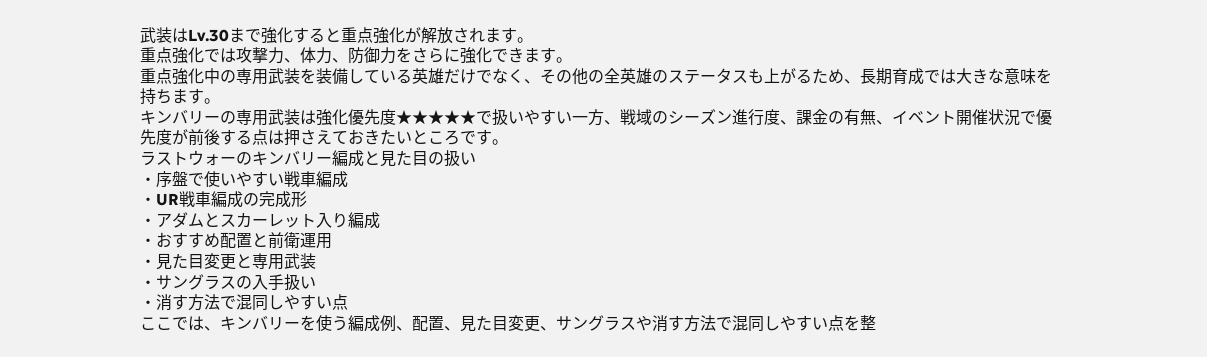武装はLv.30まで強化すると重点強化が解放されます。
重点強化では攻撃力、体力、防御力をさらに強化できます。
重点強化中の専用武装を装備している英雄だけでなく、その他の全英雄のステータスも上がるため、長期育成では大きな意味を持ちます。
キンバリーの専用武装は強化優先度★★★★★で扱いやすい一方、戦域のシーズン進行度、課金の有無、イベント開催状況で優先度が前後する点は押さえておきたいところです。
ラストウォーのキンバリー編成と見た目の扱い
・序盤で使いやすい戦車編成
・UR戦車編成の完成形
・アダムとスカーレット入り編成
・おすすめ配置と前衛運用
・見た目変更と専用武装
・サングラスの入手扱い
・消す方法で混同しやすい点
ここでは、キンバリーを使う編成例、配置、見た目変更、サングラスや消す方法で混同しやすい点を整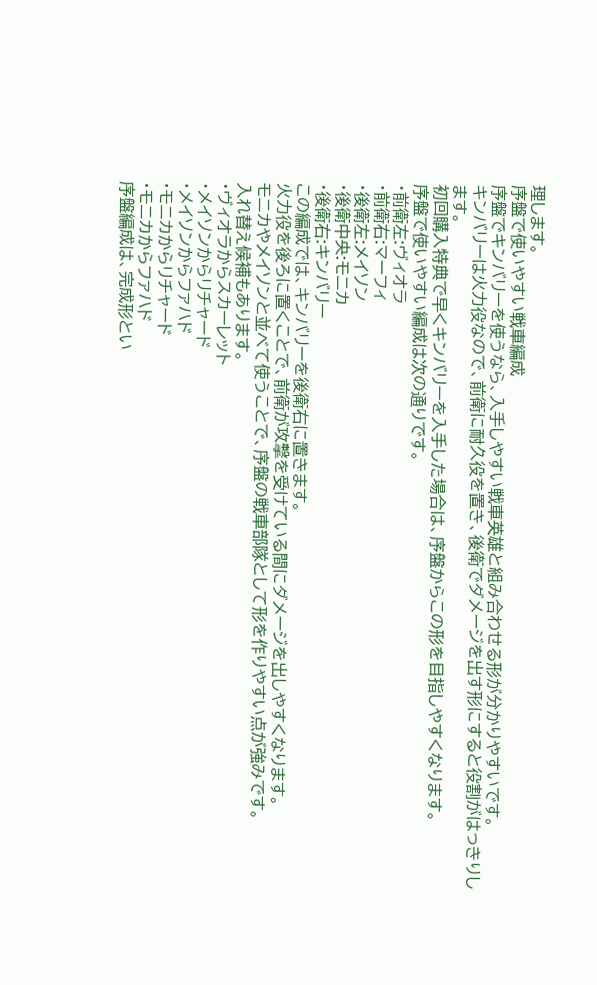理します。
序盤で使いやすい戦車編成
序盤でキンバリーを使うなら、入手しやすい戦車英雄と組み合わせる形が分かりやすいです。
キンバリーは火力役なので、前衛に耐久役を置き、後衛でダメージを出す形にすると役割がはっきりします。
初回購入特典で早くキンバリーを入手した場合は、序盤からこの形を目指しやすくなります。
序盤で使いやすい編成は次の通りです。
・前衛左:ヴィオラ
・前衛右:マーフィ
・後衛左:メイソン
・後衛中央:モニカ
・後衛右:キンバリー
この編成では、キンバリーを後衛右に置きます。
火力役を後ろに置くことで、前衛が攻撃を受けている間にダメージを出しやすくなります。
モニカやメイソンと並べて使うことで、序盤の戦車部隊として形を作りやすい点が強みです。
入れ替え候補もあります。
・ヴィオラからスカーレット
・メイソンからリチャード
・メイソンからファハド
・モニカからリチャード
・モニカからファハド
序盤編成は、完成形とい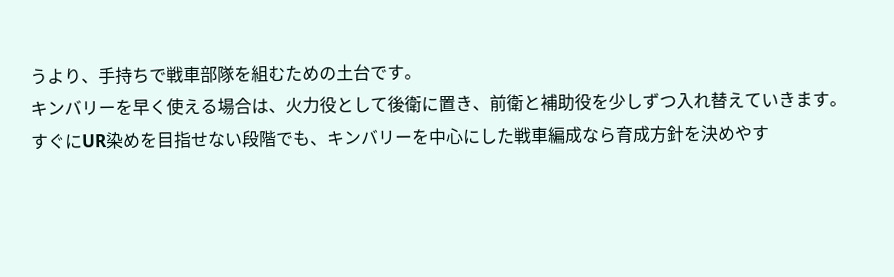うより、手持ちで戦車部隊を組むための土台です。
キンバリーを早く使える場合は、火力役として後衛に置き、前衛と補助役を少しずつ入れ替えていきます。
すぐにUR染めを目指せない段階でも、キンバリーを中心にした戦車編成なら育成方針を決めやす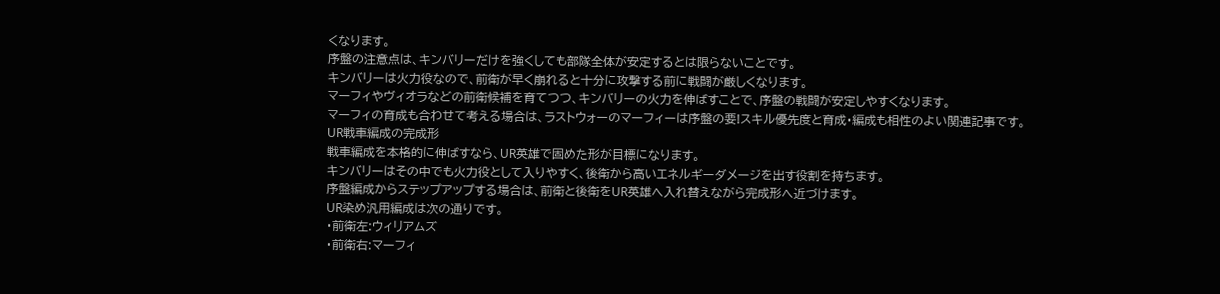くなります。
序盤の注意点は、キンバリーだけを強くしても部隊全体が安定するとは限らないことです。
キンバリーは火力役なので、前衛が早く崩れると十分に攻撃する前に戦闘が厳しくなります。
マーフィやヴィオラなどの前衛候補を育てつつ、キンバリーの火力を伸ばすことで、序盤の戦闘が安定しやすくなります。
マーフィの育成も合わせて考える場合は、ラストウォーのマーフィーは序盤の要!スキル優先度と育成・編成も相性のよい関連記事です。
UR戦車編成の完成形
戦車編成を本格的に伸ばすなら、UR英雄で固めた形が目標になります。
キンバリーはその中でも火力役として入りやすく、後衛から高いエネルギーダメージを出す役割を持ちます。
序盤編成からステップアップする場合は、前衛と後衛をUR英雄へ入れ替えながら完成形へ近づけます。
UR染め汎用編成は次の通りです。
・前衛左:ウィリアムズ
・前衛右:マーフィ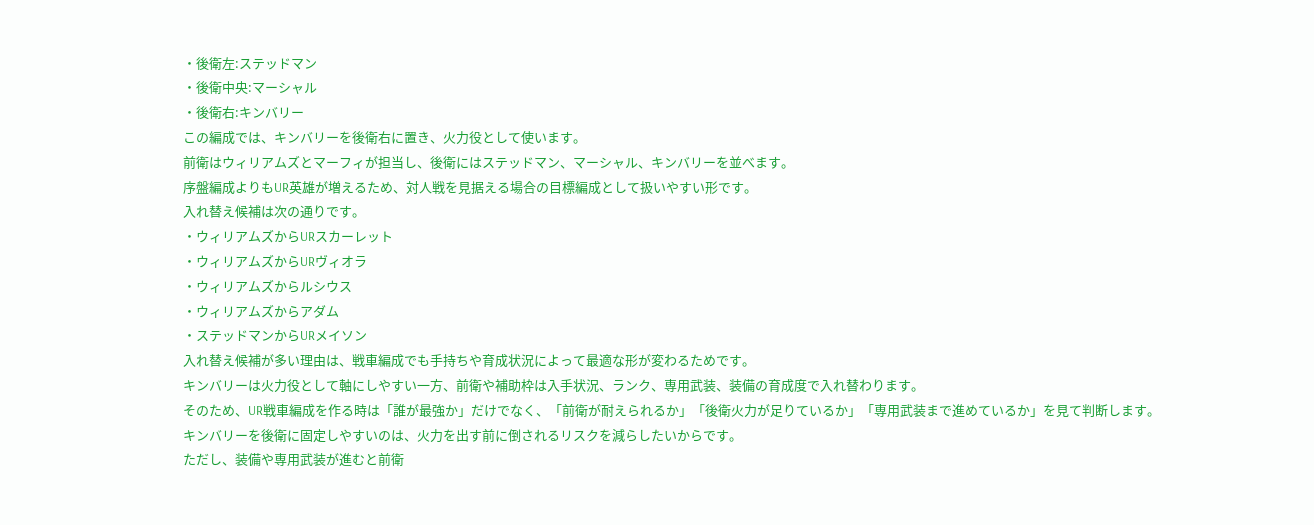・後衛左:ステッドマン
・後衛中央:マーシャル
・後衛右:キンバリー
この編成では、キンバリーを後衛右に置き、火力役として使います。
前衛はウィリアムズとマーフィが担当し、後衛にはステッドマン、マーシャル、キンバリーを並べます。
序盤編成よりもUR英雄が増えるため、対人戦を見据える場合の目標編成として扱いやすい形です。
入れ替え候補は次の通りです。
・ウィリアムズからURスカーレット
・ウィリアムズからURヴィオラ
・ウィリアムズからルシウス
・ウィリアムズからアダム
・ステッドマンからURメイソン
入れ替え候補が多い理由は、戦車編成でも手持ちや育成状況によって最適な形が変わるためです。
キンバリーは火力役として軸にしやすい一方、前衛や補助枠は入手状況、ランク、専用武装、装備の育成度で入れ替わります。
そのため、UR戦車編成を作る時は「誰が最強か」だけでなく、「前衛が耐えられるか」「後衛火力が足りているか」「専用武装まで進めているか」を見て判断します。
キンバリーを後衛に固定しやすいのは、火力を出す前に倒されるリスクを減らしたいからです。
ただし、装備や専用武装が進むと前衛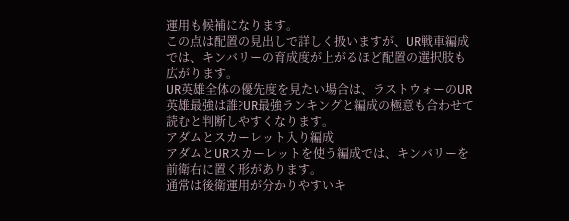運用も候補になります。
この点は配置の見出しで詳しく扱いますが、UR戦車編成では、キンバリーの育成度が上がるほど配置の選択肢も広がります。
UR英雄全体の優先度を見たい場合は、ラストウォーのUR英雄最強は誰?UR最強ランキングと編成の極意も合わせて読むと判断しやすくなります。
アダムとスカーレット入り編成
アダムとURスカーレットを使う編成では、キンバリーを前衛右に置く形があります。
通常は後衛運用が分かりやすいキ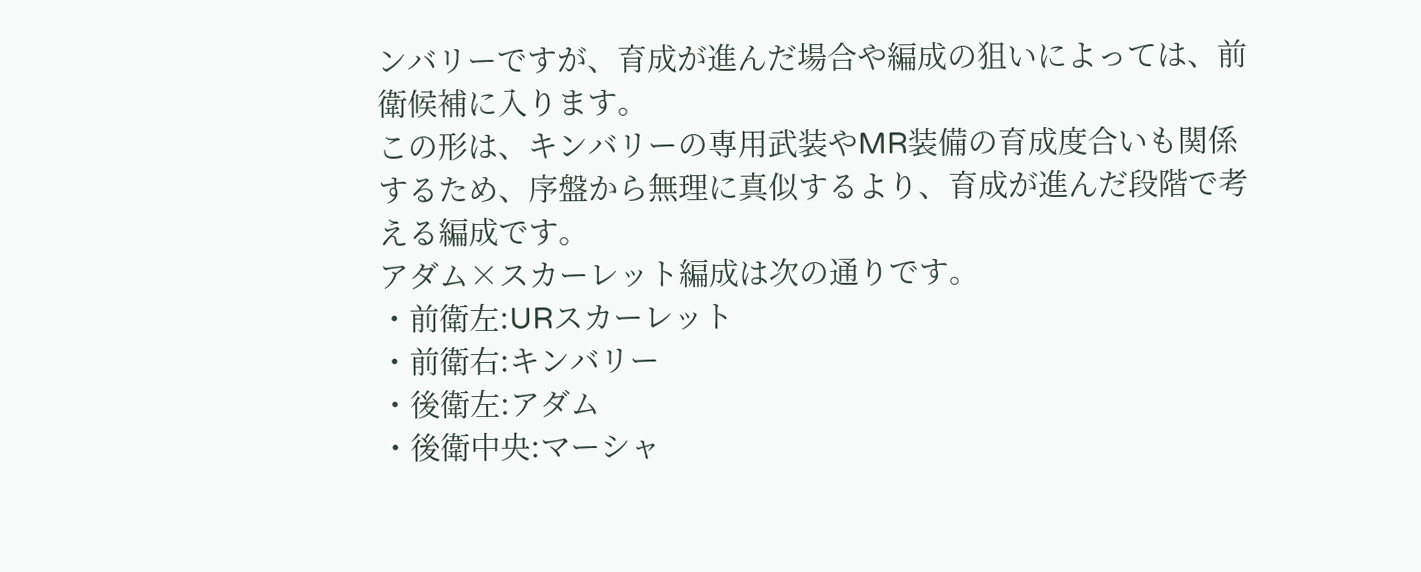ンバリーですが、育成が進んだ場合や編成の狙いによっては、前衛候補に入ります。
この形は、キンバリーの専用武装やMR装備の育成度合いも関係するため、序盤から無理に真似するより、育成が進んだ段階で考える編成です。
アダム×スカーレット編成は次の通りです。
・前衛左:URスカーレット
・前衛右:キンバリー
・後衛左:アダム
・後衛中央:マーシャ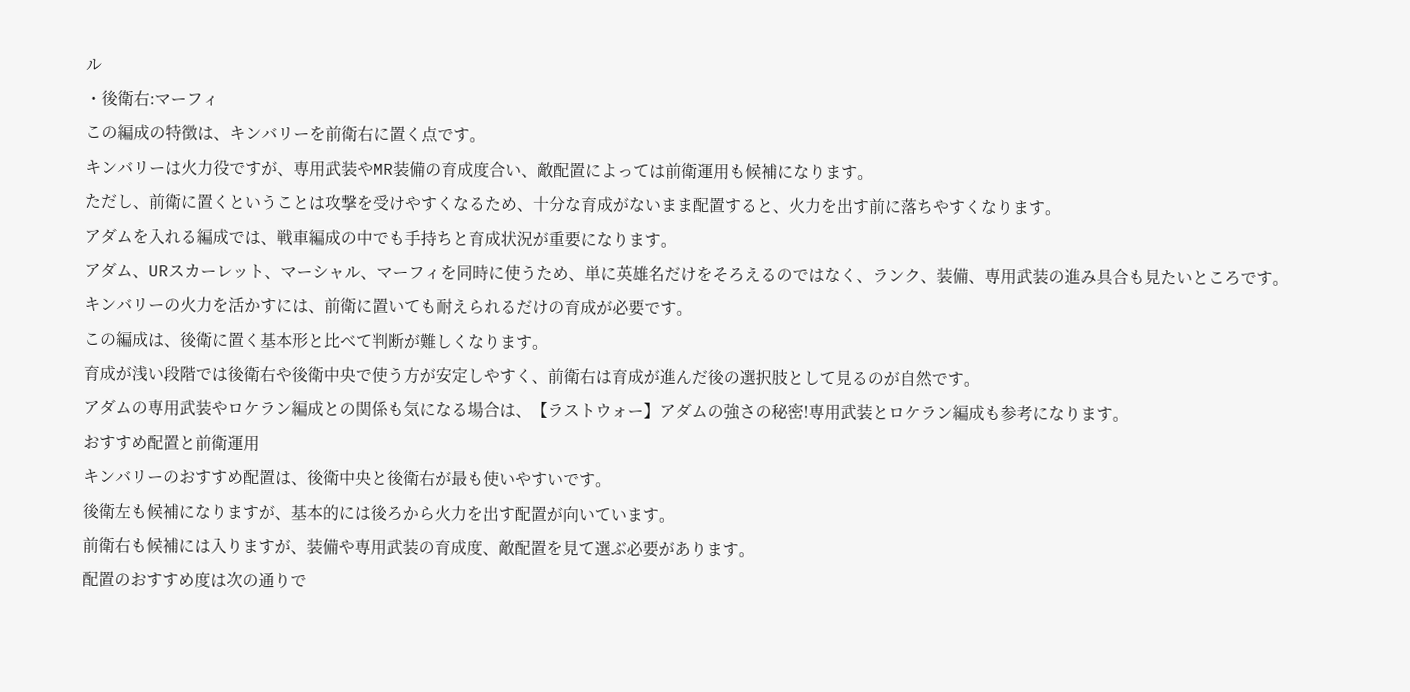ル
・後衛右:マーフィ
この編成の特徴は、キンバリーを前衛右に置く点です。
キンバリーは火力役ですが、専用武装やMR装備の育成度合い、敵配置によっては前衛運用も候補になります。
ただし、前衛に置くということは攻撃を受けやすくなるため、十分な育成がないまま配置すると、火力を出す前に落ちやすくなります。
アダムを入れる編成では、戦車編成の中でも手持ちと育成状況が重要になります。
アダム、URスカーレット、マーシャル、マーフィを同時に使うため、単に英雄名だけをそろえるのではなく、ランク、装備、専用武装の進み具合も見たいところです。
キンバリーの火力を活かすには、前衛に置いても耐えられるだけの育成が必要です。
この編成は、後衛に置く基本形と比べて判断が難しくなります。
育成が浅い段階では後衛右や後衛中央で使う方が安定しやすく、前衛右は育成が進んだ後の選択肢として見るのが自然です。
アダムの専用武装やロケラン編成との関係も気になる場合は、【ラストウォー】アダムの強さの秘密!専用武装とロケラン編成も参考になります。
おすすめ配置と前衛運用
キンバリーのおすすめ配置は、後衛中央と後衛右が最も使いやすいです。
後衛左も候補になりますが、基本的には後ろから火力を出す配置が向いています。
前衛右も候補には入りますが、装備や専用武装の育成度、敵配置を見て選ぶ必要があります。
配置のおすすめ度は次の通りで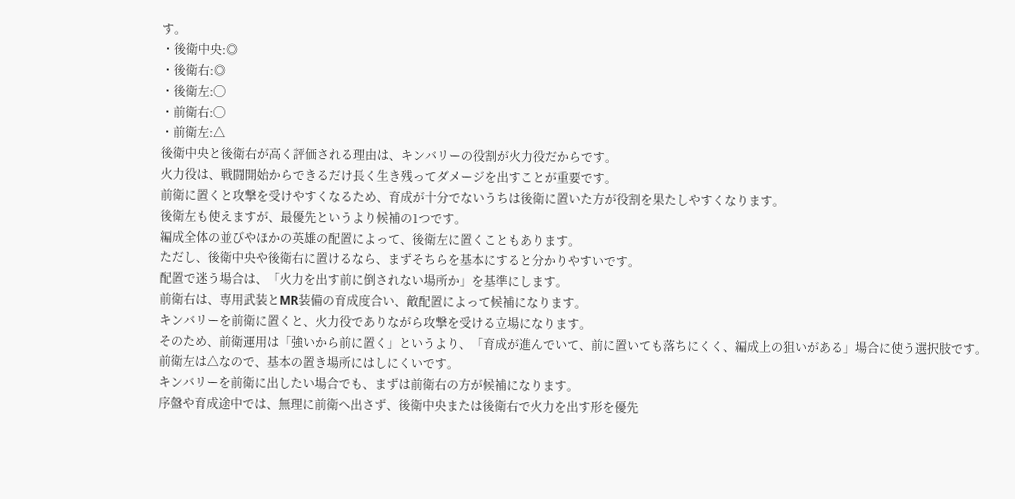す。
・後衛中央:◎
・後衛右:◎
・後衛左:◯
・前衛右:◯
・前衛左:△
後衛中央と後衛右が高く評価される理由は、キンバリーの役割が火力役だからです。
火力役は、戦闘開始からできるだけ長く生き残ってダメージを出すことが重要です。
前衛に置くと攻撃を受けやすくなるため、育成が十分でないうちは後衛に置いた方が役割を果たしやすくなります。
後衛左も使えますが、最優先というより候補の1つです。
編成全体の並びやほかの英雄の配置によって、後衛左に置くこともあります。
ただし、後衛中央や後衛右に置けるなら、まずそちらを基本にすると分かりやすいです。
配置で迷う場合は、「火力を出す前に倒されない場所か」を基準にします。
前衛右は、専用武装とMR装備の育成度合い、敵配置によって候補になります。
キンバリーを前衛に置くと、火力役でありながら攻撃を受ける立場になります。
そのため、前衛運用は「強いから前に置く」というより、「育成が進んでいて、前に置いても落ちにくく、編成上の狙いがある」場合に使う選択肢です。
前衛左は△なので、基本の置き場所にはしにくいです。
キンバリーを前衛に出したい場合でも、まずは前衛右の方が候補になります。
序盤や育成途中では、無理に前衛へ出さず、後衛中央または後衛右で火力を出す形を優先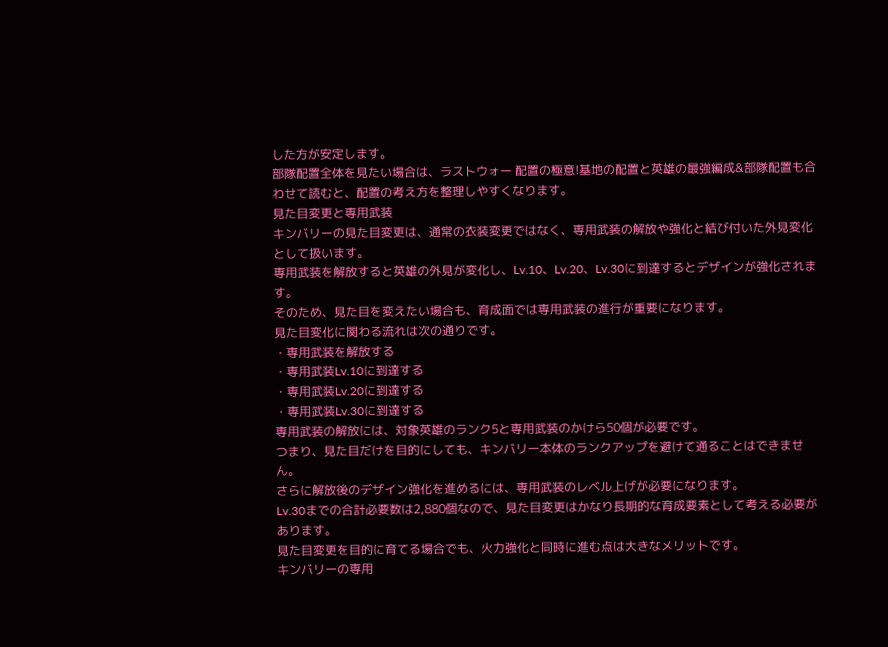した方が安定します。
部隊配置全体を見たい場合は、ラストウォー 配置の極意!基地の配置と英雄の最強編成&部隊配置も合わせて読むと、配置の考え方を整理しやすくなります。
見た目変更と専用武装
キンバリーの見た目変更は、通常の衣装変更ではなく、専用武装の解放や強化と結び付いた外見変化として扱います。
専用武装を解放すると英雄の外見が変化し、Lv.10、Lv.20、Lv.30に到達するとデザインが強化されます。
そのため、見た目を変えたい場合も、育成面では専用武装の進行が重要になります。
見た目変化に関わる流れは次の通りです。
・専用武装を解放する
・専用武装Lv.10に到達する
・専用武装Lv.20に到達する
・専用武装Lv.30に到達する
専用武装の解放には、対象英雄のランク5と専用武装のかけら50個が必要です。
つまり、見た目だけを目的にしても、キンバリー本体のランクアップを避けて通ることはできません。
さらに解放後のデザイン強化を進めるには、専用武装のレベル上げが必要になります。
Lv.30までの合計必要数は2,880個なので、見た目変更はかなり長期的な育成要素として考える必要があります。
見た目変更を目的に育てる場合でも、火力強化と同時に進む点は大きなメリットです。
キンバリーの専用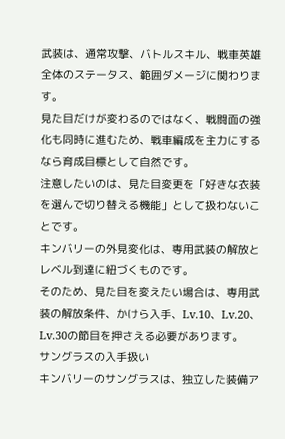武装は、通常攻撃、バトルスキル、戦車英雄全体のステータス、範囲ダメージに関わります。
見た目だけが変わるのではなく、戦闘面の強化も同時に進むため、戦車編成を主力にするなら育成目標として自然です。
注意したいのは、見た目変更を「好きな衣装を選んで切り替える機能」として扱わないことです。
キンバリーの外見変化は、専用武装の解放とレベル到達に紐づくものです。
そのため、見た目を変えたい場合は、専用武装の解放条件、かけら入手、Lv.10、Lv.20、Lv.30の節目を押さえる必要があります。
サングラスの入手扱い
キンバリーのサングラスは、独立した装備ア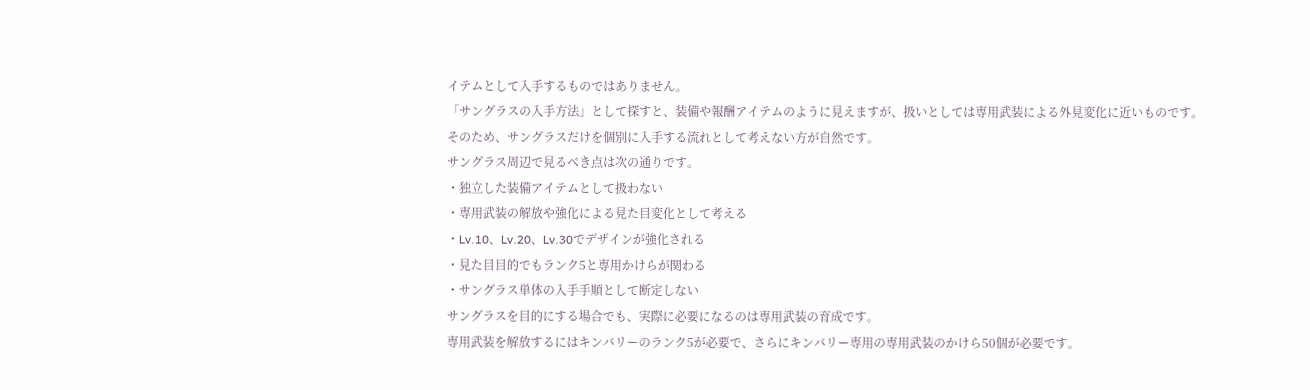イテムとして入手するものではありません。
「サングラスの入手方法」として探すと、装備や報酬アイテムのように見えますが、扱いとしては専用武装による外見変化に近いものです。
そのため、サングラスだけを個別に入手する流れとして考えない方が自然です。
サングラス周辺で見るべき点は次の通りです。
・独立した装備アイテムとして扱わない
・専用武装の解放や強化による見た目変化として考える
・Lv.10、Lv.20、Lv.30でデザインが強化される
・見た目目的でもランク5と専用かけらが関わる
・サングラス単体の入手手順として断定しない
サングラスを目的にする場合でも、実際に必要になるのは専用武装の育成です。
専用武装を解放するにはキンバリーのランク5が必要で、さらにキンバリー専用の専用武装のかけら50個が必要です。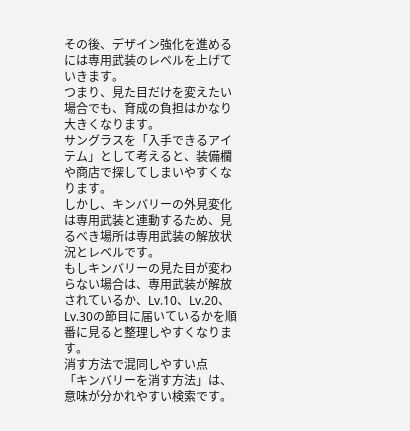その後、デザイン強化を進めるには専用武装のレベルを上げていきます。
つまり、見た目だけを変えたい場合でも、育成の負担はかなり大きくなります。
サングラスを「入手できるアイテム」として考えると、装備欄や商店で探してしまいやすくなります。
しかし、キンバリーの外見変化は専用武装と連動するため、見るべき場所は専用武装の解放状況とレベルです。
もしキンバリーの見た目が変わらない場合は、専用武装が解放されているか、Lv.10、Lv.20、Lv.30の節目に届いているかを順番に見ると整理しやすくなります。
消す方法で混同しやすい点
「キンバリーを消す方法」は、意味が分かれやすい検索です。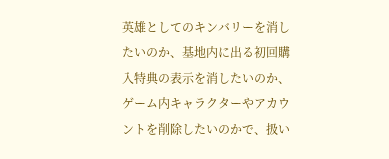英雄としてのキンバリーを消したいのか、基地内に出る初回購入特典の表示を消したいのか、ゲーム内キャラクターやアカウントを削除したいのかで、扱い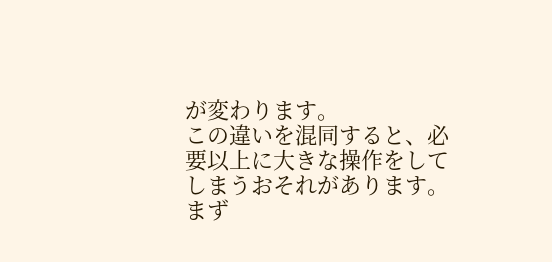が変わります。
この違いを混同すると、必要以上に大きな操作をしてしまうおそれがあります。
まず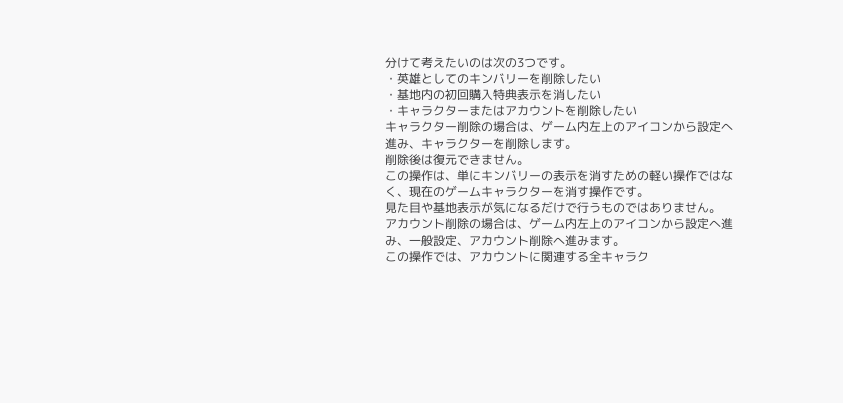分けて考えたいのは次の3つです。
・英雄としてのキンバリーを削除したい
・基地内の初回購入特典表示を消したい
・キャラクターまたはアカウントを削除したい
キャラクター削除の場合は、ゲーム内左上のアイコンから設定へ進み、キャラクターを削除します。
削除後は復元できません。
この操作は、単にキンバリーの表示を消すための軽い操作ではなく、現在のゲームキャラクターを消す操作です。
見た目や基地表示が気になるだけで行うものではありません。
アカウント削除の場合は、ゲーム内左上のアイコンから設定へ進み、一般設定、アカウント削除へ進みます。
この操作では、アカウントに関連する全キャラク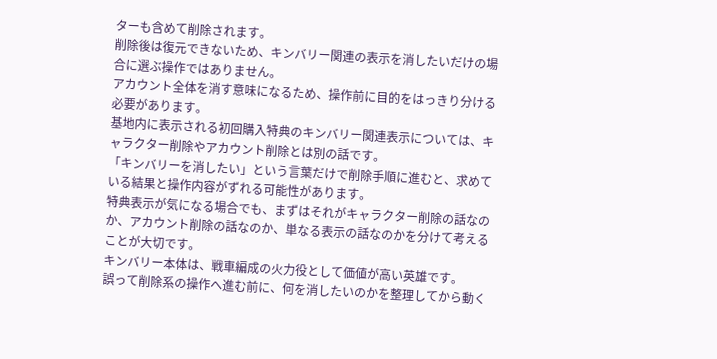ターも含めて削除されます。
削除後は復元できないため、キンバリー関連の表示を消したいだけの場合に選ぶ操作ではありません。
アカウント全体を消す意味になるため、操作前に目的をはっきり分ける必要があります。
基地内に表示される初回購入特典のキンバリー関連表示については、キャラクター削除やアカウント削除とは別の話です。
「キンバリーを消したい」という言葉だけで削除手順に進むと、求めている結果と操作内容がずれる可能性があります。
特典表示が気になる場合でも、まずはそれがキャラクター削除の話なのか、アカウント削除の話なのか、単なる表示の話なのかを分けて考えることが大切です。
キンバリー本体は、戦車編成の火力役として価値が高い英雄です。
誤って削除系の操作へ進む前に、何を消したいのかを整理してから動く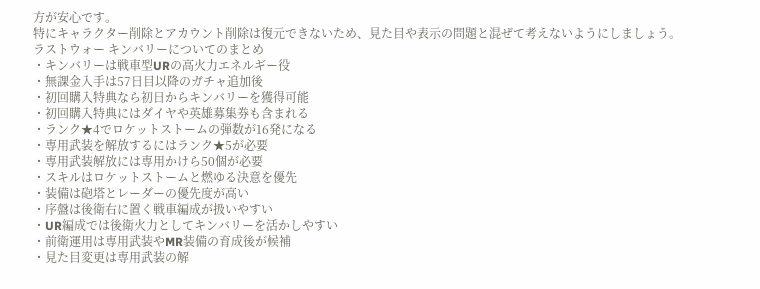方が安心です。
特にキャラクター削除とアカウント削除は復元できないため、見た目や表示の問題と混ぜて考えないようにしましょう。
ラストウォー キンバリーについてのまとめ
・キンバリーは戦車型URの高火力エネルギー役
・無課金入手は57日目以降のガチャ追加後
・初回購入特典なら初日からキンバリーを獲得可能
・初回購入特典にはダイヤや英雄募集券も含まれる
・ランク★4でロケットストームの弾数が16発になる
・専用武装を解放するにはランク★5が必要
・専用武装解放には専用かけら50個が必要
・スキルはロケットストームと燃ゆる決意を優先
・装備は砲塔とレーダーの優先度が高い
・序盤は後衛右に置く戦車編成が扱いやすい
・UR編成では後衛火力としてキンバリーを活かしやすい
・前衛運用は専用武装やMR装備の育成後が候補
・見た目変更は専用武装の解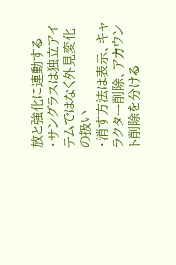放と強化に連動する
・サングラスは独立アイテムではなく外見変化の扱い
・消す方法は表示、キャラクター削除、アカウント削除を分ける